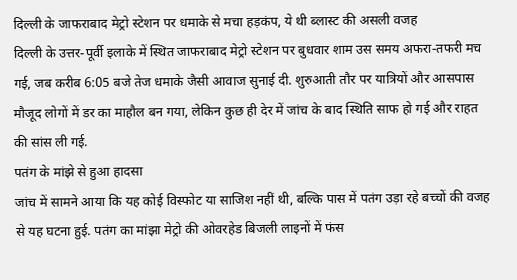दिल्ली के जाफराबाद मेट्रो स्टेशन पर धमाके से मचा हड़कंप, ये थी ब्लास्ट की असली वजह
दिल्ली के उत्तर-पूर्वी इलाके में स्थित जाफराबाद मेट्रो स्टेशन पर बुधवार शाम उस समय अफरा-तफरी मच गई, जब करीब 6:05 बजे तेज धमाके जैसी आवाज सुनाई दी. शुरुआती तौर पर यात्रियों और आसपास मौजूद लोगों में डर का माहौल बन गया, लेकिन कुछ ही देर में जांच के बाद स्थिति साफ हो गई और राहत की सांस ली गई.
पतंग के मांझे से हुआ हादसा
जांच में सामने आया कि यह कोई विस्फोट या साजिश नहीं थी, बल्कि पास में पतंग उड़ा रहे बच्चों की वजह से यह घटना हुई. पतंग का मांझा मेट्रो की ओवरहेड बिजली लाइनों में फंस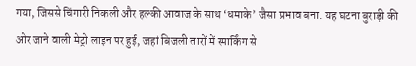गया, जिससे चिंगारी निकली और हल्की आवाज के साथ ‘धमाके’ जैसा प्रभाव बना. यह घटना बुराड़ी की ओर जाने वाली मेट्रो लाइन पर हुई, जहां बिजली तारों में स्पार्किंग से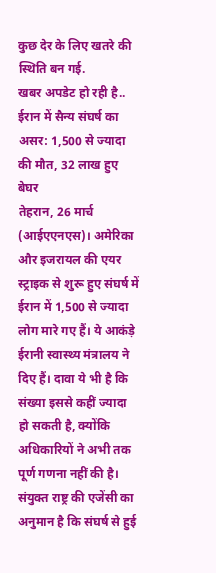कुछ देर के लिए खतरे की स्थिति बन गई.
खबर अपडेट हो रही है..
ईरान में सैन्य संघर्ष का असर: 1,500 से ज्यादा की मौत, 32 लाख हुए बेघर
तेहरान, 26 मार्च (आईएएनएस)। अमेरिका और इजरायल की एयर स्ट्राइक से शुरू हुए संघर्ष में ईरान में 1,500 से ज्यादा लोग मारे गए हैं। ये आकंड़े ईरानी स्वास्थ्य मंत्रालय ने दिए हैं। दावा ये भी है कि संख्या इससे कहीं ज्यादा हो सकती है, क्योंकि अधिकारियों ने अभी तक पूर्ण गणना नहीं की है।
संयुक्त राष्ट्र की एजेंसी का अनुमान है कि संघर्ष से हुई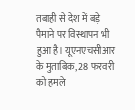तबाही से देश में बड़े पैमाने पर विस्थापन भी हुआ है। यूएनएचसीआर के मुताबिक, 28 फरवरी को हमले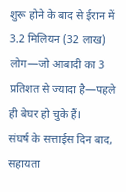शुरू होने के बाद से ईरान में 3.2 मिलियन (32 लाख) लोग—जो आबादी का 3 प्रतिशत से ज्यादा है—पहले ही बेघर हो चुके हैं।
संघर्ष के सत्ताईस दिन बाद, सहायता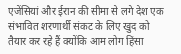एजेंसियां और ईरान की सीमा से लगे देश एक संभावित शरणार्थी संकट के लिए खुद को तैयार कर रहे हैं क्योंकि आम लोग हिंसा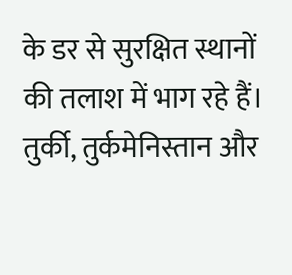के डर से सुरक्षित स्थानों की तलाश में भाग रहे हैं।
तुर्की, तुर्कमेनिस्तान और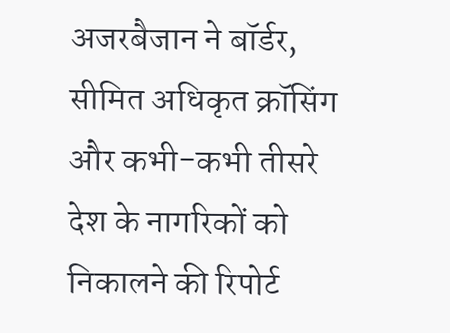अजरबैजान ने बॉर्डर, सीमित अधिकृत क्रॉसिंग और कभी-कभी तीसरे देश के नागरिकों को निकालने की रिपोर्ट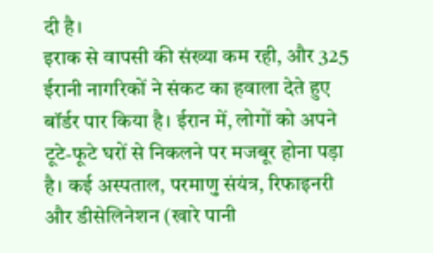दी है।
इराक से वापसी की संख्या कम रही, और 325 ईरानी नागरिकों ने संकट का हवाला देते हुए बॉर्डर पार किया है। ईरान में, लोगों को अपने टूटे-फूटे घरों से निकलने पर मजबूर होना पड़ा है। कई अस्पताल, परमाणु संयंत्र, रिफाइनरी और डीसेलिनेशन (खारे पानी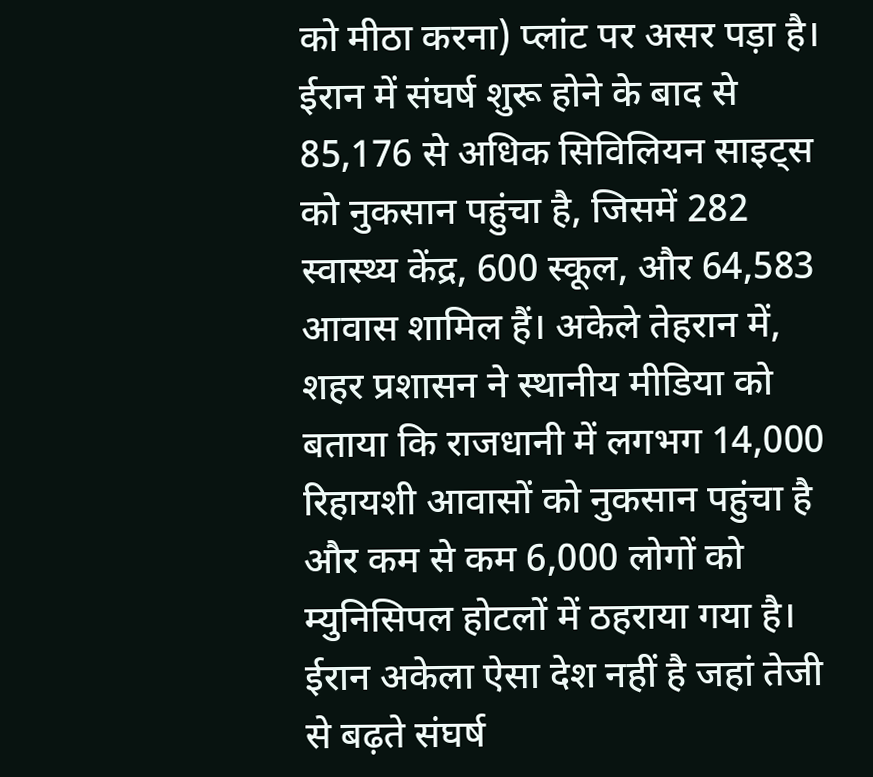को मीठा करना) प्लांट पर असर पड़ा है।
ईरान में संघर्ष शुरू होने के बाद से 85,176 से अधिक सिविलियन साइट्स को नुकसान पहुंचा है, जिसमें 282 स्वास्थ्य केंद्र, 600 स्कूल, और 64,583 आवास शामिल हैं। अकेले तेहरान में, शहर प्रशासन ने स्थानीय मीडिया को बताया कि राजधानी में लगभग 14,000 रिहायशी आवासों को नुकसान पहुंचा है और कम से कम 6,000 लोगों को म्युनिसिपल होटलों में ठहराया गया है।
ईरान अकेला ऐसा देश नहीं है जहां तेजी से बढ़ते संघर्ष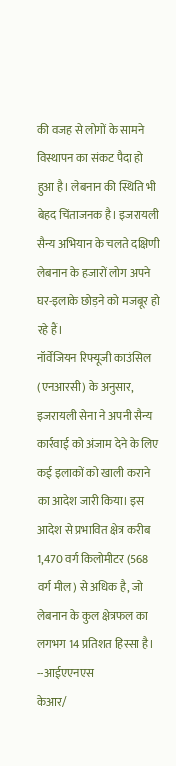की वजह से लोगों के सामने विस्थापन का संकट पैदा हो हुआ है। लेबनान की स्थिति भी बेहद चिंताजनक है। इजरायली सैन्य अभियान के चलते दक्षिणी लेबनान के हजारों लोग अपने घर-इलाके छोड़ने को मजबूर हो रहे हैं।
नॉर्वेजियन रिफ्यूजी काउंसिल (एनआरसी) के अनुसार, इजरायली सेना ने अपनी सैन्य कार्रवाई को अंजाम देने के लिए कई इलाकों को खाली कराने का आदेश जारी किया। इस आदेश से प्रभावित क्षेत्र करीब 1,470 वर्ग किलोमीटर (568 वर्ग मील) से अधिक है, जो लेबनान के कुल क्षेत्रफल का लगभग 14 प्रतिशत हिस्सा है।
--आईएएनएस
केआर/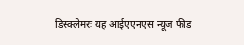डिस्क्लेमरः यह आईएएनएस न्यूज फीड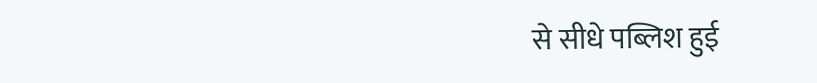से सीधे पब्लिश हुई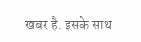खबर है. इसके साथ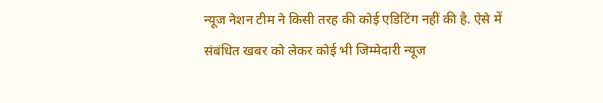न्यूज नेशन टीम ने किसी तरह की कोई एडिटिंग नहीं की है. ऐसे में संबंधित खबर को लेकर कोई भी जिम्मेदारी न्यूज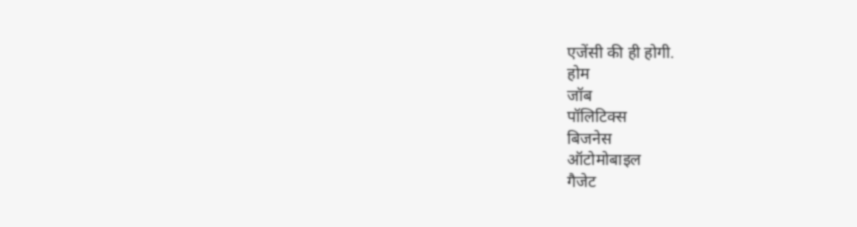एजेंसी की ही होगी.
होम
जॉब
पॉलिटिक्स
बिजनेस
ऑटोमोबाइल
गैजेट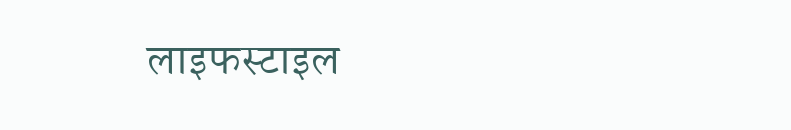लाइफस्टाइल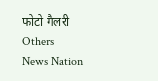फोटो गैलरी
Others
News Nation